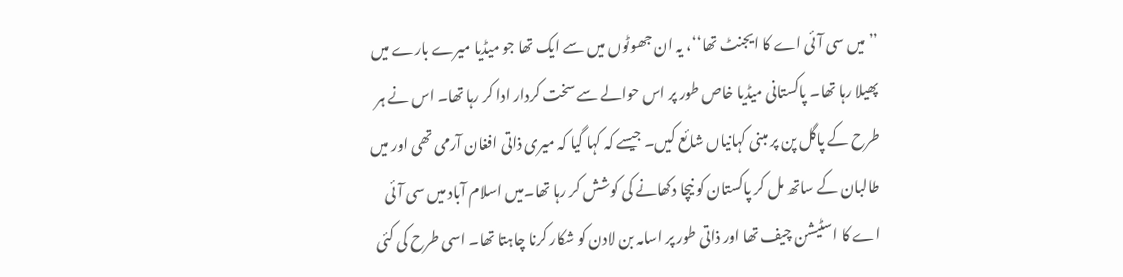’’میں سی آئی اے کا ایجنٹ تھا‘‘، یہ ان جھوٹوں میں سے ایک تھا جو میڈیا میرے بارے میں پھیلا رہا تھا۔ پاکستانی میڈیا خاص طور پر اس حوالے سے سخت کردار ادا کر رہا تھا۔ اس نے ہر طرح کے پاگل پن پر مبنی کہانیاں شائع کیں۔ جیسے کہ کہا گیا کہ میری ذاتی افغان آرمی تھی اور میں طالبان کے ساتھ مل کر پاکستان کو نیچا دکھانے کی کوشش کر رہا تھا۔میں اسلام آباد میں سی آئی اے کا اسٹیشن چیف تھا اور ذاتی طور پر اسامہ بن لادن کو شکار کرنا چاہتا تھا۔ اسی طرح کی کئی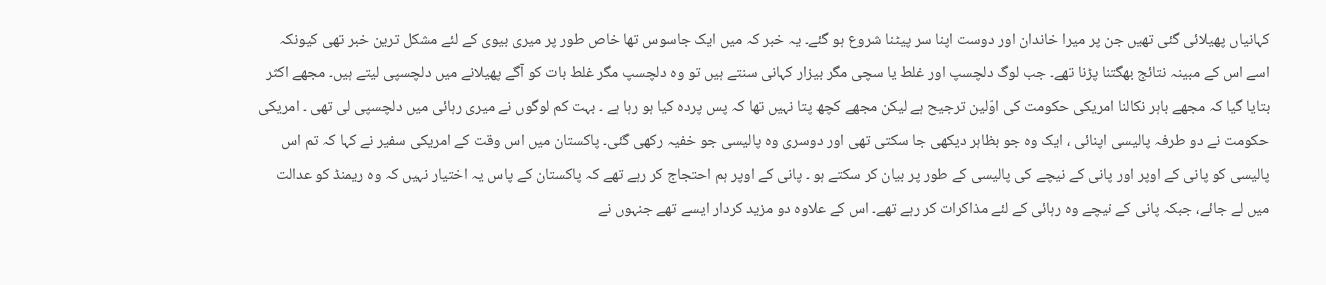کہانیاں پھیلائی گئی تھیں جن پر میرا خاندان اور دوست اپنا سر پیٹنا شروع ہو گئے۔ یہ خبر کہ میں ایک جاسوس تھا خاص طور پر میری بیوی کے لئے مشکل ترین خبر تھی کیونکہ اسے اس کے مبینہ نتائج بھگتنا پڑنا تھے۔ جب لوگ دلچسپ اور غلط یا سچی مگر بیزار کہانی سنتے ہیں تو وہ دلچسپ مگر غلط بات کو آگے پھیلانے میں دلچسپی لیتے ہیں۔ مجھے اکثر بتایا گیا کہ مجھے باہر نکالنا امریکی حکومت کی اوّلین ترجیح ہے لیکن مجھے کچھ پتا نہیں تھا کہ پس پردہ کیا ہو رہا ہے ۔ بہت کم لوگوں نے میری رہائی میں دلچسپی لی تھی ۔ امریکی حکومت نے دو طرفہ پالیسی اپنائی ، ایک وہ جو بظاہر دیکھی جا سکتی تھی اور دوسری وہ پالیسی جو خفیہ رکھی گئی۔ پاکستان میں اس وقت کے امریکی سفیر نے کہا کہ تم اس پالیسی کو پانی کے اوپر اور پانی کے نیچے کی پالیسی کے طور پر بیان کر سکتے ہو ۔ پانی کے اوپر ہم احتجاج کر رہے تھے کہ پاکستان کے پاس یہ اختیار نہیں کہ وہ ریمنڈ کو عدالت میں لے جائے، جبکہ پانی کے نیچے وہ رہائی کے لئے مذاکرات کر رہے تھے۔ اس کے علاوہ دو مزید کردار ایسے تھے جنہوں نے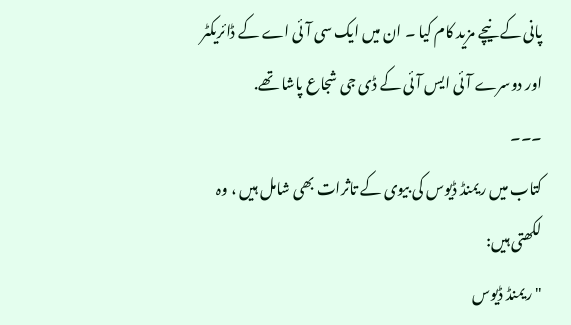پانی کے نیچے مزید کام کیا ۔ ان میں ایک سی آئی اے کے ڈائریکٹر اور دوسرے آئی ایس آئی کے ڈی جی شجاع پاشا تھے.
۔۔۔
کتاب میں ریمنڈ ڈیوس کی بیوی کے تاثرات بھی شامل ہیں ، وہ لکھتی ہیں:
"ریمنڈ ڈیوس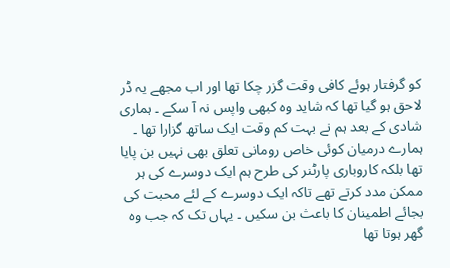کو گرفتار ہوئے کافی وقت گزر چکا تھا اور اب مجھے یہ ڈر لاحق ہو گیا تھا کہ شاید وہ کبھی واپس نہ آ سکے ۔ ہماری شادی کے بعد ہم نے بہت کم وقت ایک ساتھ گزارا تھا ۔ ہمارے درمیان کوئی خاص رومانی تعلق بھی نہیں بن پایا تھا بلکہ کاروباری پارٹنر کی طرح ہم ایک دوسرے کی ہر ممکن مدد کرتے تھے تاکہ ایک دوسرے کے لئے محبت کی بجائے اطمینان کا باعث بن سکیں ۔ یہاں تک کہ جب وہ گھر ہوتا تھا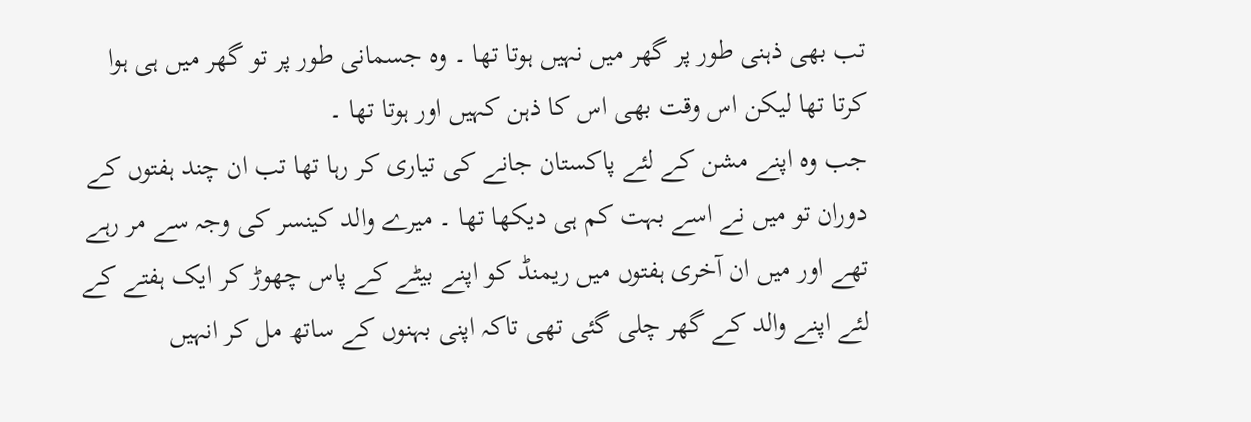تب بھی ذہنی طور پر گھر میں نہیں ہوتا تھا ۔ وہ جسمانی طور پر تو گھر میں ہی ہوا کرتا تھا لیکن اس وقت بھی اس کا ذہن کہیں اور ہوتا تھا ۔
جب وہ اپنے مشن کے لئے پاکستان جانے کی تیاری کر رہا تھا تب ان چند ہفتوں کے دوران تو میں نے اسے بہت کم ہی دیکھا تھا ۔ میرے والد کینسر کی وجہ سے مر رہے تھے اور میں ان آخری ہفتوں میں ریمنڈ کو اپنے بیٹے کے پاس چھوڑ کر ایک ہفتے کے لئے اپنے والد کے گھر چلی گئی تھی تاکہ اپنی بہنوں کے ساتھ مل کر انہیں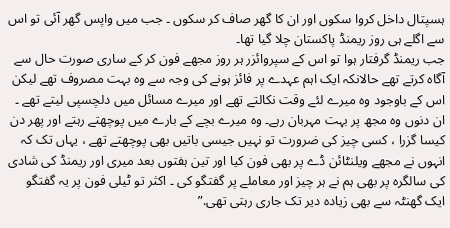ہسپتال داخل کروا سکوں اور ان کا گھر صاف کر سکوں ۔ جب میں واپس گھر آئی تو اس سے اگلے ہی روز ریمنڈ پاکستان چلا گیا تھا۔
جب ریمنڈ گرفتار ہوا تو اس کے سپروائزر ہر روز مجھے فون کر کے ساری صورت حال سے آگاہ کرتے تھے حالانکہ ایک اہم عہدے پر فائز ہونے کی وجہ سے وہ بہت مصروف تھے لیکن اس کے باوجود وہ میرے لئے وقت نکالتے تھے اور میرے مسائل میں دلچسپی لیتے تھے ۔ ان دنوں وہ مجھ پر بہت مہربان رہے۔ وہ میرے بچے کے بارے میں پوچھتے رہتے اور پھر دن کیسا گزرا ، کسی چیز کی ضرورت تو نہیں جیسی باتیں بھی پوچھتے تھے ، یہاں تک کہ انہوں نے مجھے ویلنٹائن ڈے پر بھی فون کیا اور تین ہفتوں بعد میری اور ریمنڈ کی شادی کی سالگرہ پر بھی ہم نے ہر چیز اور معاملے پر گفتگو کی ۔ اکثر تو ٹیلی فون پر یہ گفتگو ایک گھنٹہ سے بھی زیادہ دیر تک جاری رہتی تھی.”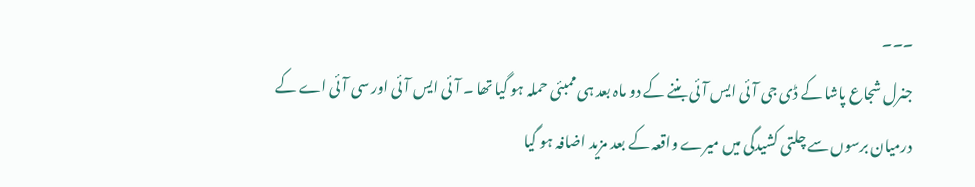۔۔۔
جنرل شجاع پاشا کے ڈی جی آئی ایس آئی بننے کے دو ماہ بعد ہی ممبئی حملہ ہو گیا تھا ۔ آئی ایس آئی اور سی آئی اے کے درمیان برسوں سے چلتی کشیدگی میں میرے واقعہ کے بعد مزید اضافہ ہو گیا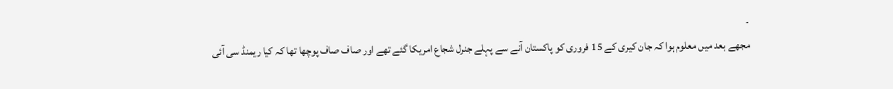۔
مجھے بعد میں معلوم ہوا کہ جان کیری کے 15 فروری کو پاکستان آنے سے پہلے جنرل شجاع امریکا گئے تھے اور صاف صاف پوچھا تھا کہ کیا ریمنڈ سی آئی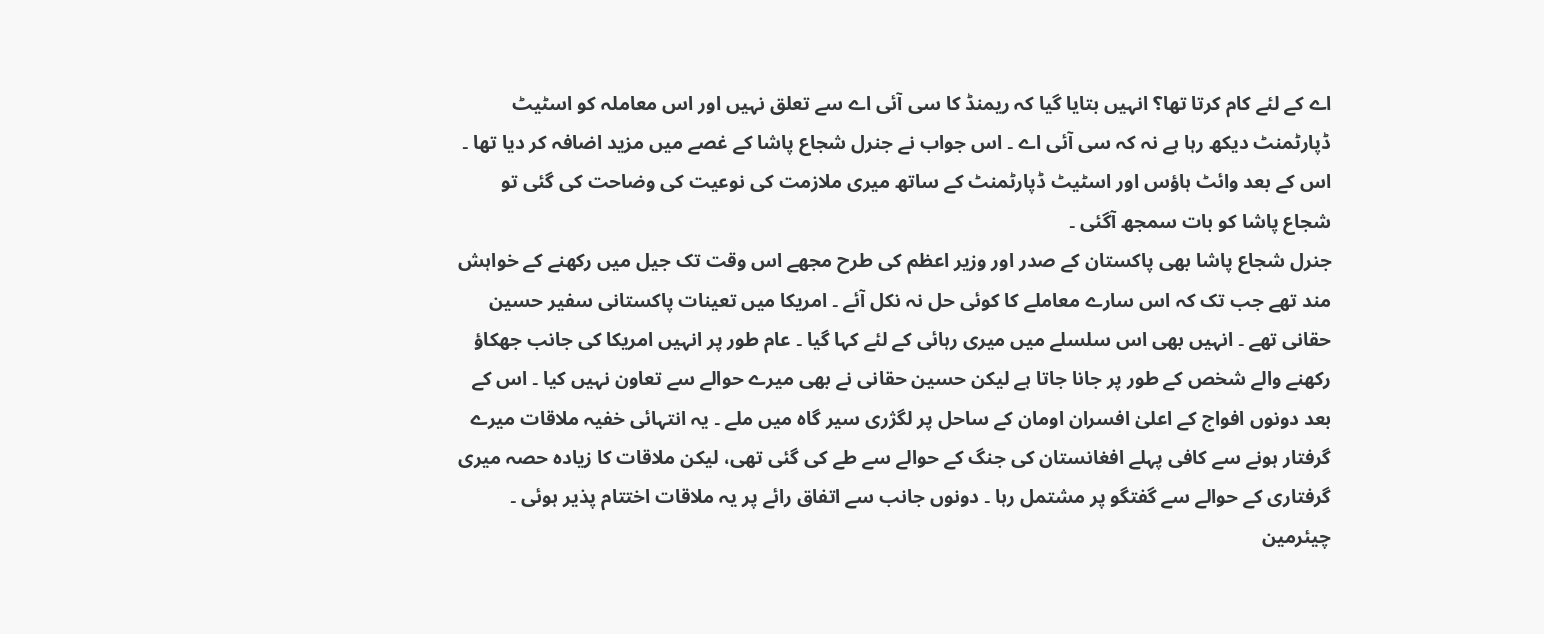اے کے لئے کام کرتا تھا؟ انہیں بتایا گیا کہ ریمنڈ کا سی آئی اے سے تعلق نہیں اور اس معاملہ کو اسٹیٹ ڈپارٹمنٹ دیکھ رہا ہے نہ کہ سی آئی اے ۔ اس جواب نے جنرل شجاع پاشا کے غصے میں مزید اضافہ کر دیا تھا ۔ اس کے بعد وائٹ ہاؤس اور اسٹیٹ ڈپارٹمنٹ کے ساتھ میری ملازمت کی نوعیت کی وضاحت کی گئی تو شجاع پاشا کو بات سمجھ آگئی ۔
جنرل شجاع پاشا بھی پاکستان کے صدر اور وزیر اعظم کی طرح مجھے اس وقت تک جیل میں رکھنے کے خواہش مند تھے جب تک کہ اس سارے معاملے کا کوئی حل نہ نکل آئے ۔ امریکا میں تعینات پاکستانی سفیر حسین حقانی تھے ۔ انہیں بھی اس سلسلے میں میری رہائی کے لئے کہا گیا ۔ عام طور پر انہیں امریکا کی جانب جھکاؤ رکھنے والے شخص کے طور پر جانا جاتا ہے لیکن حسین حقانی نے بھی میرے حوالے سے تعاون نہیں کیا ۔ اس کے بعد دونوں افواج کے اعلیٰ افسران اومان کے ساحل پر لگژری سیر گاہ میں ملے ۔ یہ انتہائی خفیہ ملاقات میرے گرفتار ہونے سے کافی پہلے افغانستان کی جنگ کے حوالے سے طے کی گئی تھی، لیکن ملاقات کا زیادہ حصہ میری گرفتاری کے حوالے سے گفتگو پر مشتمل رہا ۔ دونوں جانب سے اتفاق رائے پر یہ ملاقات اختتام پذیر ہوئی ۔ چیئرمین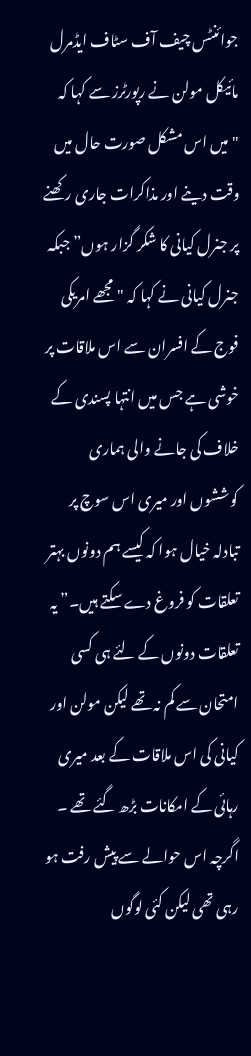جوائنٹس چیف آف سٹاف ایڈمرل مائیکل مولن نے رپورٹرز سے کہا کہ "میں اس مشکل صورت حال میں وقت دینے اور مذاکرات جاری رکھنے پر جنرل کیانی کا شکر گزار ہوں” جبکہ جنرل کیانی نے کہا کہ "مجھے امریکی فوج کے افسران سے اس ملاقات پر خوشی ہے جس میں انتہا پسندی کے خلاف کی جانے والی ہماری کوششوں اور میری اس سوچ پر تبادلہ خیال ہوا کہ کیسے ہم دونوں بہتر تعلقات کو فروغ دے سکتے ہیں۔” یہ تعلقات دونوں کے لئے ہی کسی امتحان سے کم نہ تھے لیکن مولن اور کیانی کی اس ملاقات کے بعد میری رہائی کے امکانات بڑھ گئے تھے ۔ اگرچہ اس حوالے سے پیش رفت ہو رہی تھی لیکن کئی لوگوں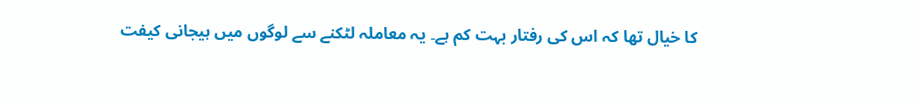کا خیال تھا کہ اس کی رفتار بہت کم ہے۔ یہ معاملہ لٹکنے سے لوگوں میں ہیجانی کیفت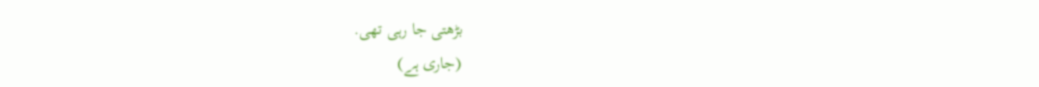بڑھتی جا رہی تھی.
(جاری ہے)